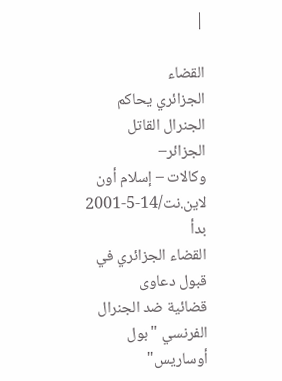|

القضاء
الجزائري يحاكم الجنرال القاتل
الجزائر–
وكالات – إسلام أون لاين.نت/14-5-2001
بدأ
القضاء الجزائري في قبول دعاوى
قضائية ضد الجنرال الفرنسي "بول
أوساريس"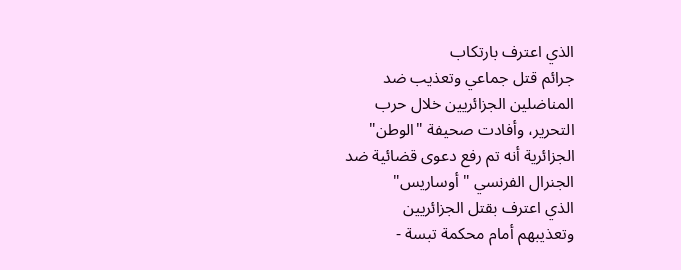الذي اعترف بارتكاب
جرائم قتل جماعي وتعذيب ضد
المناضلين الجزائريين خلال حرب
التحرير، وأفادت صحيفة "الوطن"
الجزائرية أنه تم رفع دعوى قضائية ضد
الجنرال الفرنسي "أوساريس"
الذي اعترف بقتل الجزائريين
وتعذيبهم أمام محكمة تبسة -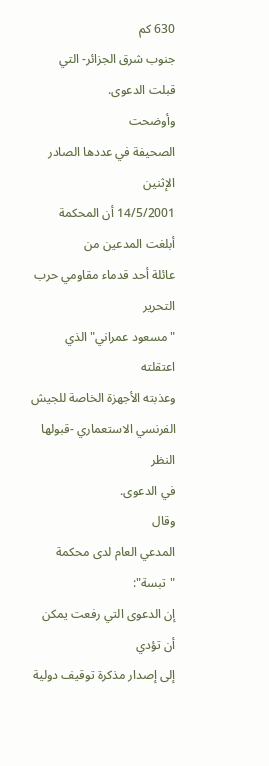630 كم
جنوب شرق الجزائر- التي قبلت الدعوى.
وأوضحت
الصحيفة في عددها الصادر الإثنين
14/5/2001 أن المحكمة أبلغت المدعين من
عائلة أحد قدماء مقاومي حرب التحرير
"مسعود عمراني" الذي اعتقلته
وعذبته الأجهزة الخاصة للجيش
الفرنسي الاستعماري -قبولها النظر
في الدعوى.
وقال
المدعي العام لدى محكمة "تبسة":
إن الدعوى التي رفعت يمكن أن تؤدي
إلى إصدار مذكرة توقيف دولية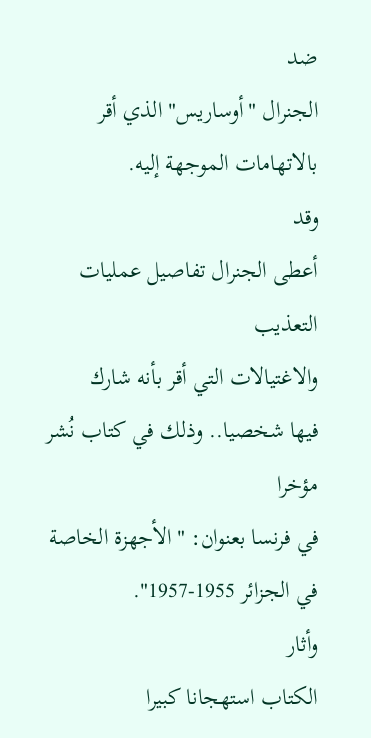ضد
الجنرال "أوساريس" الذي أقر
بالاتهامات الموجهة إليه.
وقد
أعطى الجنرال تفاصيل عمليات التعذيب
والاغتيالات التي أقر بأنه شارك
فيها شخصيا.. وذلك في كتاب نُشر مؤخرا
في فرنسا بعنوان: "الأجهزة الخاصة
في الجزائر 1955-1957".
وأثار
الكتاب استهجانا كبيرا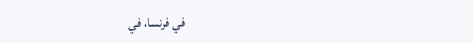في فرنسا، في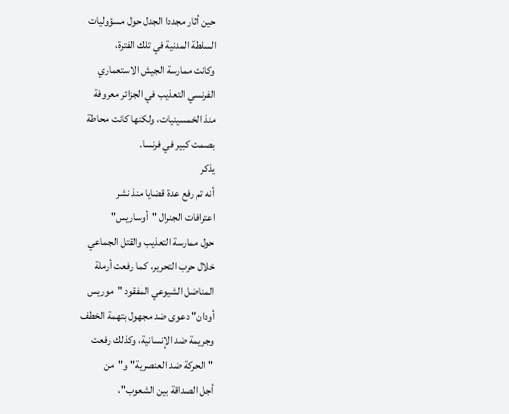حين أثار مجددا الجدل حول مسؤوليات
السلطة المدنية في تلك الفترة،
وكانت ممارسة الجيش الاستعماري
الفرنسي التعذيب في الجزائر معروفة
منذ الخمسينيات، ولكنها كانت محاطة
بصمت كبير في فرنسا.
يذكر
أنه تم رفع عدة قضايا منذ نشر
اعترافات الجنرال "أوساريس"
حول ممارسة التعذيب والقتل الجماعي
خلال حرب التحرير، كما رفعت أرملة
المناضل الشيوعي المفقود "موريس
أودان" دعوى ضد مجهول بتهمة الخطف
وجريمة ضد الإنسانية، وكذلك رفعت
"الحركة ضد العنصرية" و"من
أجل الصداقة بين الشعوب"،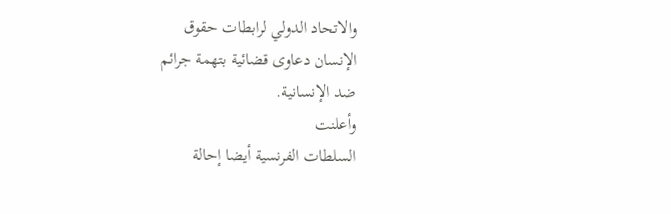والاتحاد الدولي لرابطات حقوق
الإنسان دعاوى قضائية بتهمة جرائم
ضد الإنسانية.
وأعلنت
السلطات الفرنسية أيضا إحالة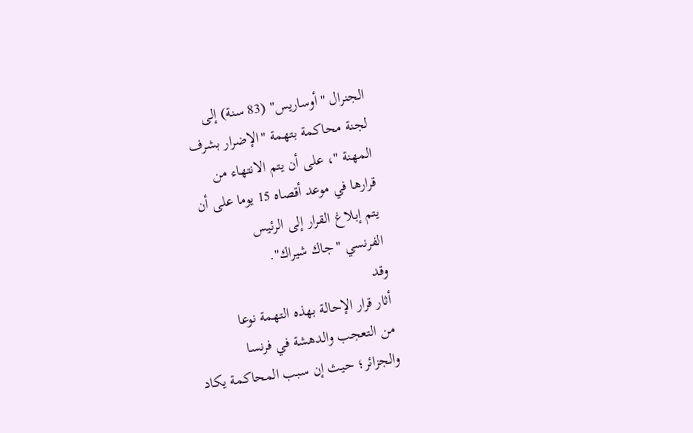الجنرال "أوساريس" (83 سنة) إلى
لجنة محاكمة بتهمة "الإضرار بشرف
المهنة "، على أن يتم الانتهاء من
قرارها في موعد أقصاه 15 يوما على أن
يتم إبلاغ القرار إلى الرئيس
الفرنسي "جاك شيراك".
وقد
أثار قرار الإحالة بهذه التهمة نوعا
من التعجب والدهشة في فرنسا
والجزائر؛ حيث إن سبب المحاكمة يكاد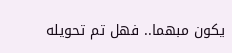يكون مبهما.. فهل تم تحويله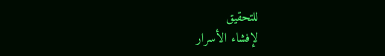للتحقيق
لإفشاء الأسرار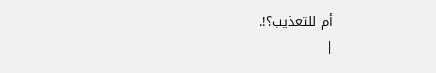أم للتعذيب؟!.
|